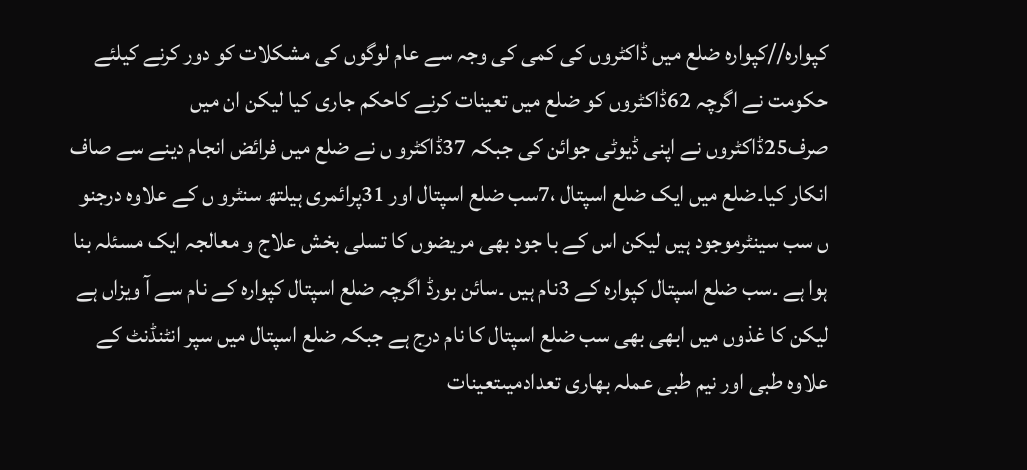کپوارہ//کپوارہ ضلع میں ڈاکٹروں کی کمی کی وجہ سے عام لوگوں کی مشکلات کو دور کرنے کیلئے حکومت نے اگرچہ 62ڈاکٹروں کو ضلع میں تعینات کرنے کاحکم جاری کیا لیکن ان میں صرف25ڈاکٹروں نے اپنی ڈیوٹی جوائن کی جبکہ 37ڈاکٹرو ں نے ضلع میں فرائض انجام دینے سے صاف انکار کیا۔ضلع میں ایک ضلع اسپتال ،7سب ضلع اسپتال اور 31پرائمری ہیلتھ سنٹرو ں کے علاوہ درجنو ں سب سینٹرموجود ہیں لیکن اس کے با جود بھی مریضوں کا تسلی بخش علاج و معالجہ ایک مسئلہ بنا ہوا ہے ۔سب ضلع اسپتال کپوارہ کے 3نام ہیں ۔سائن بورڈ اگرچہ ضلع اسپتال کپوارہ کے نام سے آ ویزاں ہے لیکن کا غذوں میں ابھی بھی سب ضلع اسپتال کا نام درج ہے جبکہ ضلع اسپتال میں سپر انٹنڈنٹ کے علاوہ طبی اور نیم طبی عملہ بھاری تعدادمیںتعینات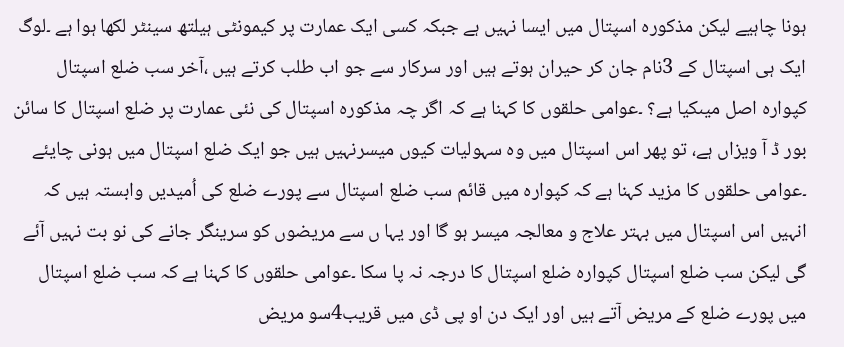ہونا چاہیے لیکن مذکورہ اسپتال میں ایسا نہیں ہے جبکہ کسی ایک عمارت پر کیمونٹی ہیلتھ سینٹر لکھا ہوا ہے ۔لوگ ایک ہی اسپتال کے 3نام جان کر حیران ہوتے ہیں اور سرکار سے جو اب طلب کرتے ہیں ،آخر سب ضلع اسپتال کپوارہ اصل میںکیا ہے؟ ۔عوامی حلقوں کا کہنا ہے کہ اگر چہ مذکورہ اسپتال کی نئی عمارت پر ضلع اسپتال کا سائن بور ڈ آ ویزاں ہے، تو پھر اس اسپتال میں وہ سہولیات کیوں میسرنہیں ہیں جو ایک ضلع اسپتال میں ہونی چایئے ۔عوامی حلقوں کا مزید کہنا ہے کہ کپوارہ میں قائم سب ضلع اسپتال سے پورے ضلع کی اُمیدیں وابستہ ہیں کہ انہیں اس اسپتال میں بہتر علاج و معالجہ میسر ہو گا اور یہا ں سے مریضوں کو سرینگر جانے کی نو بت نہیں آئے گی لیکن سب ضلع اسپتال کپوارہ ضلع اسپتال کا درجہ نہ پا سکا ۔عوامی حلقوں کا کہنا ہے کہ سب ضلع اسپتال میں پورے ضلع کے مریض آتے ہیں اور ایک دن او پی ڈی میں قریب4سو مریض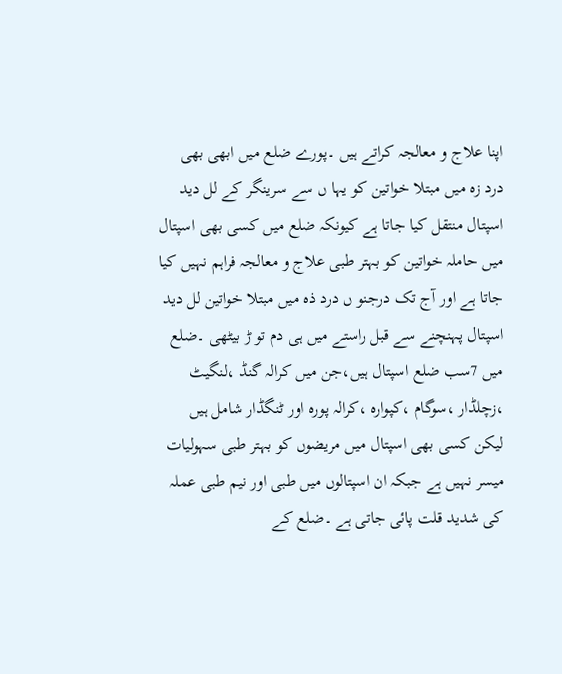اپنا علاج و معالجہ کراتے ہیں ۔پورے ضلع میں ابھی بھی درد زہ میں مبتلا خواتین کو یہا ں سے سرینگر کے لل دید اسپتال منتقل کیا جاتا ہے کیونکہ ضلع میں کسی بھی اسپتال میں حاملہ خواتین کو بہتر طبی علاج و معالجہ فراہم نہیں کیا جاتا ہے اور آج تک درجنو ں درد ذہ میں مبتلا خواتین لل دید اسپتال پہنچنے سے قبل راستے میں ہی دم تو ڑ بیٹھی ۔ضلع میں 7سب ضلع اسپتال ہیں،جن میں کرالہ گنڈ ،لنگیٹ ،زچلڈار ،سوگام ،کپوارہ ،کرالہ پورہ اور ٹنگڈار شامل ہیں لیکن کسی بھی اسپتال میں مریضوں کو بہتر طبی سہولیات میسر نہیں ہے جبکہ ان اسپتالوں میں طبی اور نیم طبی عملہ کی شدید قلت پائی جاتی ہے ۔ضلع کے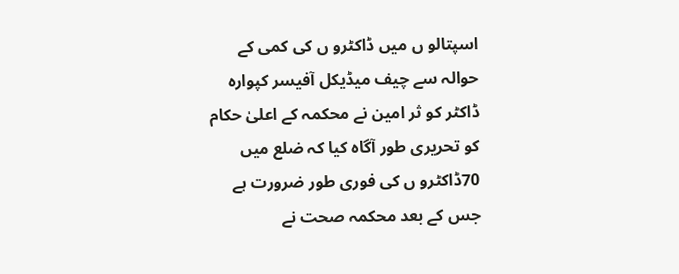اسپتالو ں میں ڈاکٹرو ں کی کمی کے حوالہ سے چیف میڈیکل آفیسر کپوارہ ڈاکٹر کو ثر امین نے محکمہ کے اعلیٰ حکام کو تحریری طور آگاہ کیا کہ ضلع میں 70ڈاکٹرو ں کی فوری طور ضرورت ہے جس کے بعد محکمہ صحت نے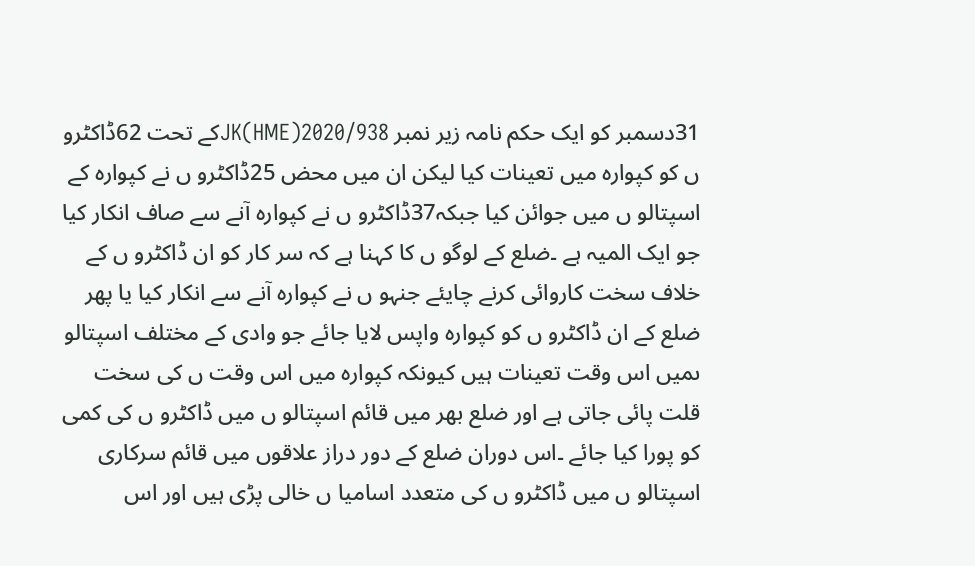31دسمبر کو ایک حکم نامہ زیر نمبر 938/JK(HME)2020کے تحت 62ڈاکٹرو ں کو کپوارہ میں تعینات کیا لیکن ان میں محض 25ڈاکٹرو ں نے کپوارہ کے اسپتالو ں میں جوائن کیا جبکہ37ڈاکٹرو ں نے کپوارہ آنے سے صاف انکار کیا جو ایک المیہ ہے ۔ضلع کے لوگو ں کا کہنا ہے کہ سر کار کو ان ڈاکٹرو ں کے خلاف سخت کاروائی کرنے چایئے جنہو ں نے کپوارہ آنے سے انکار کیا یا پھر ضلع کے ان ڈاکٹرو ں کو کپوارہ واپس لایا جائے جو وادی کے مختلف اسپتالو ںمیں اس وقت تعینات ہیں کیونکہ کپوارہ میں اس وقت ں کی سخت قلت پائی جاتی ہے اور ضلع بھر میں قائم اسپتالو ں میں ڈاکٹرو ں کی کمی کو پورا کیا جائے ۔اس دوران ضلع کے دور دراز علاقوں میں قائم سرکاری اسپتالو ں میں ڈاکٹرو ں کی متعدد اسامیا ں خالی پڑی ہیں اور اس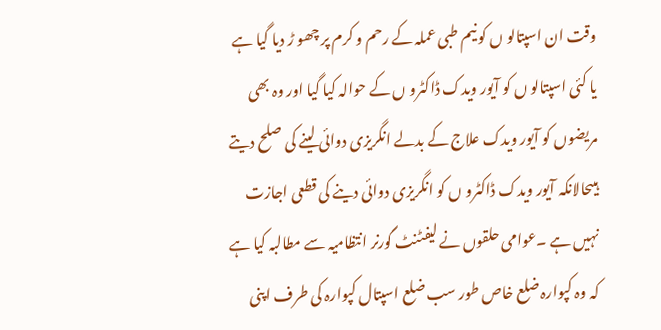وقت ان اسپتالو ں کو نیم طبی عملہ کے رحم و کرم پر چھو ڑ دیا گیا ہے یا کئی اسپتالو ں کو آیور ویدک ڈاکٹرو ں کے حوالہ کیا گیا اور وہ بھی مریضوں کو آیور ویدک علاج کے بدلے انگریزی دوائی لینے کی صلح دیتے ہیںحالانکہ آیور ویدک ڈاکٹرو ں کو انگریزی دوائی دینے کی قطعی اجازت نہیں ہے ۔عوامی حلقوں نے لیفٹنٹ گورنر انتظامیہ سے مطالبہ کیا ہے کہ وہ کپوارہ ضلع خاص طور سب ضلع اسپتال کپوارہ کی طرف اپنی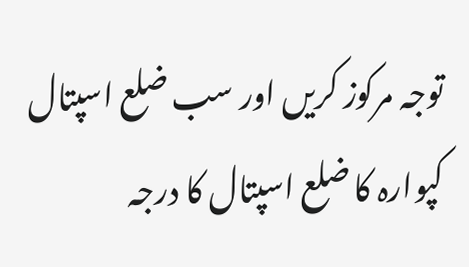توجہ مرکوز کریں اور سب ضلع اسپتال کپوارہ کا ضلع اسپتال کا درجہ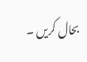بحال کریں ۔